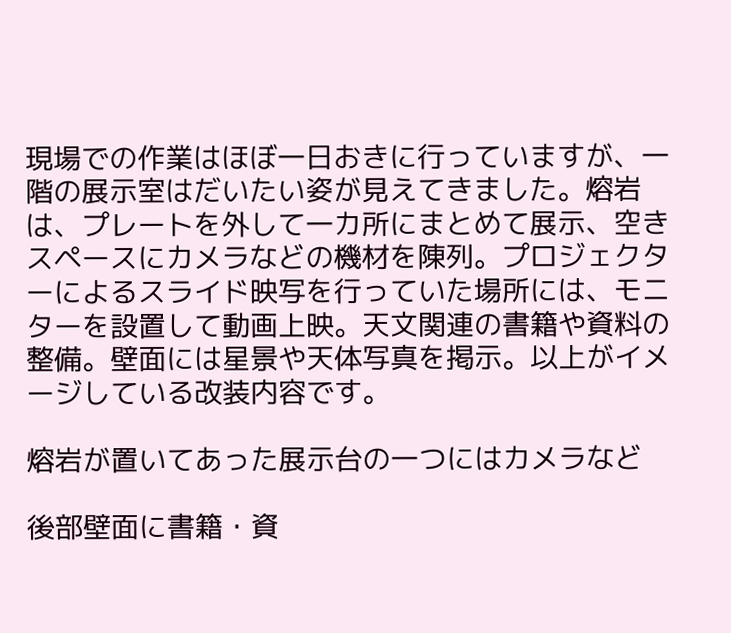現場での作業はほぼ一日おきに行っていますが、一階の展示室はだいたい姿が見えてきました。熔岩は、プレートを外して一カ所にまとめて展示、空きスペースにカメラなどの機材を陳列。プロジェクターによるスライド映写を行っていた場所には、モニターを設置して動画上映。天文関連の書籍や資料の整備。壁面には星景や天体写真を掲示。以上がイメージしている改装内容です。

熔岩が置いてあった展示台の一つにはカメラなど

後部壁面に書籍・資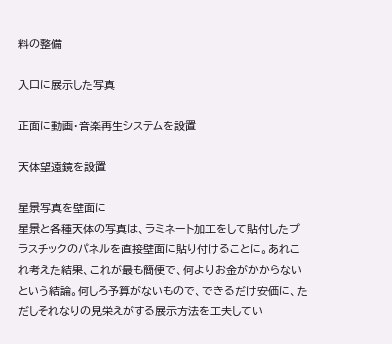料の整備

入口に展示した写真

正面に動画・音楽再生システムを設置

天体望遠鏡を設置

星景写真を壁面に
星景と各種天体の写真は、ラミネート加工をして貼付したプラスチックのパネルを直接壁面に貼り付けることに。あれこれ考えた結果、これが最も簡便で、何よりお金がかからないという結論。何しろ予算がないもので、できるだけ安価に、ただしそれなりの見栄えがする展示方法を工夫してい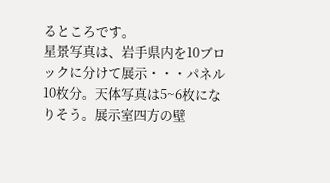るところです。
星景写真は、岩手県内を10ブロックに分けて展示・・・パネル10枚分。天体写真は5~6枚になりそう。展示室四方の壁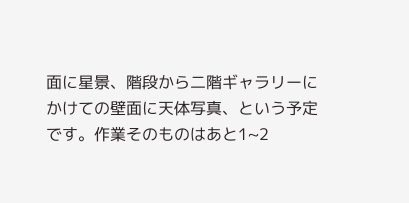面に星景、階段から二階ギャラリーにかけての壁面に天体写真、という予定です。作業そのものはあと1~2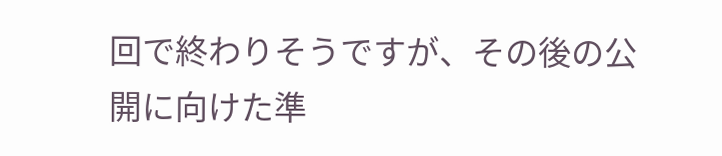回で終わりそうですが、その後の公開に向けた準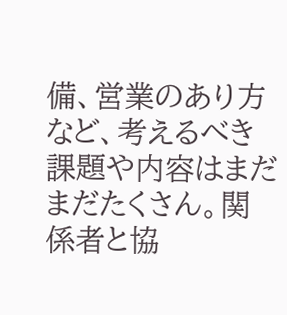備、営業のあり方など、考えるべき課題や内容はまだまだたくさん。関係者と協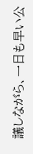議しながら、一日も早い公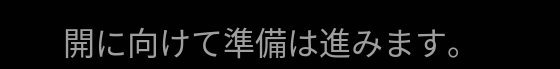開に向けて準備は進みます。